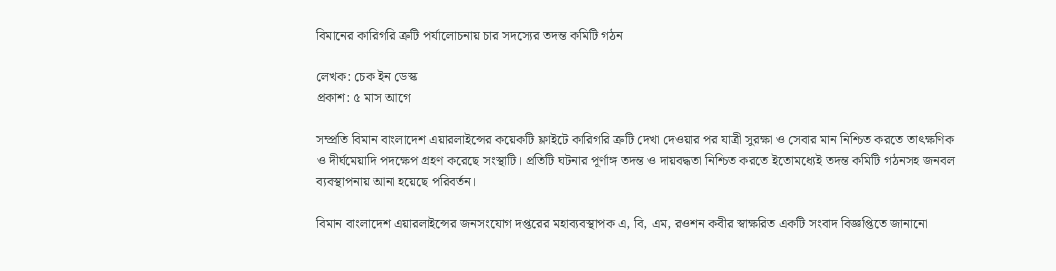বিমানের কারিগরি ত্রুটি পর্যালোচনায় চার সদস্যের তদন্ত কমিটি গঠন

লেখক: চেক ইন ডেস্ক
প্রকাশ: ৫ মাস আগে

সম্প্রতি বিমান বাংলাদেশ এয়ারলাইন্সের কয়েকটি ফ্লাইটে কারিগরি ত্রুটি দেখা দেওয়ার পর যাত্রী সুরক্ষা ও সেবার মান নিশ্চিত করতে তাৎক্ষণিক ও দীর্ঘমেয়াদি পদক্ষেপ গ্রহণ করেছে সংস্থাটি। প্রতিটি ঘটনার পূর্ণাঙ্গ তদন্ত ও দায়বদ্ধতা নিশ্চিত করতে ইতোমধ্যেই তদন্ত কমিটি গঠনসহ জনবল ব্যবস্থাপনায় আনা হয়েছে পরিবর্তন।

বিমান বাংলাদেশ এয়ারলাইন্সের জনসংযোগ দপ্তরের মহাব্যবস্থাপক এ, বি, এম, রওশন কবীর স্বাক্ষরিত একটি সংবাদ বিজ্ঞপ্তিতে জানানো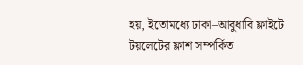হয়, ইতোমধ্যে ঢাকা–আবুধাবি ফ্লাইটে টয়লেটের ফ্লাশ সম্পর্কিত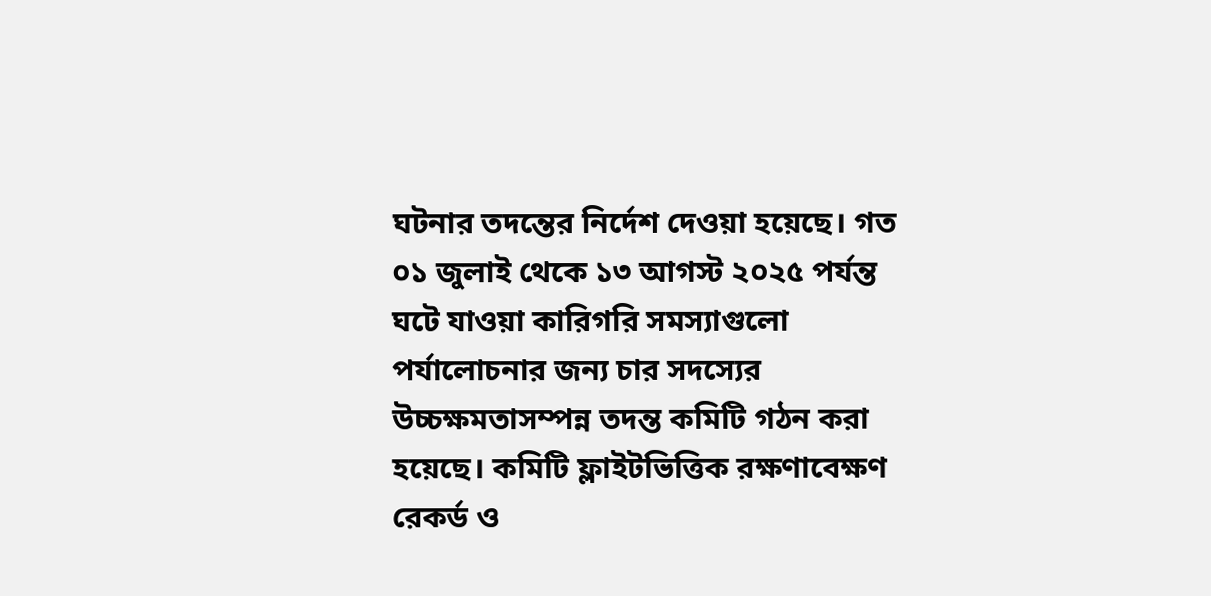ঘটনার তদন্তের নির্দেশ দেওয়া হয়েছে। গত ০১ জুলাই থেকে ১৩ আগস্ট ২০২৫ পর্যন্ত ঘটে যাওয়া কারিগরি সমস্যাগুলো পর্যালোচনার জন্য চার সদস্যের উচ্চক্ষমতাসম্পন্ন তদন্ত কমিটি গঠন করা হয়েছে। কমিটি ফ্লাইটভিত্তিক রক্ষণাবেক্ষণ রেকর্ড ও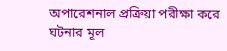অপারেশনাল প্রক্রিয়া পরীক্ষা করে ঘটনার মূল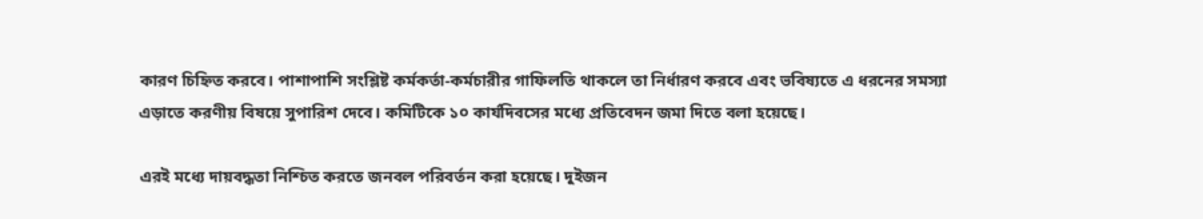কারণ চিহ্নিত করবে। পাশাপাশি সংশ্লিষ্ট কর্মকর্তা-কর্মচারীর গাফিলতি থাকলে তা নির্ধারণ করবে এবং ভবিষ্যতে এ ধরনের সমস্যা এড়াতে করণীয় বিষয়ে সুপারিশ দেবে। কমিটিকে ১০ কার্যদিবসের মধ্যে প্রতিবেদন জমা দিতে বলা হয়েছে।

এরই মধ্যে দায়বদ্ধতা নিশ্চিত করতে জনবল পরিবর্তন করা হয়েছে। দুইজন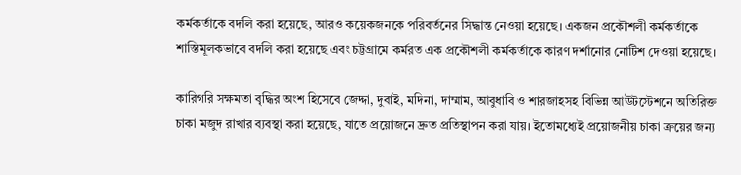কর্মকর্তাকে বদলি করা হয়েছে, আরও কয়েকজনকে পরিবর্তনের সিদ্ধান্ত নেওয়া হয়েছে। একজন প্রকৌশলী কর্মকর্তাকে শাস্তিমূলকভাবে বদলি করা হয়েছে এবং চট্টগ্রামে কর্মরত এক প্রকৌশলী কর্মকর্তাকে কারণ দর্শানোর নোটিশ দেওয়া হয়েছে।

কারিগরি সক্ষমতা বৃদ্ধির অংশ হিসেবে জেদ্দা, দুবাই, মদিনা, দাম্মাম, আবুধাবি ও শারজাহসহ বিভিন্ন আউটস্টেশনে অতিরিক্ত চাকা মজুদ রাখার ব্যবস্থা করা হয়েছে, যাতে প্রয়োজনে দ্রুত প্রতিস্থাপন করা যায়। ইতোমধ্যেই প্রয়োজনীয় চাকা ক্রয়ের জন্য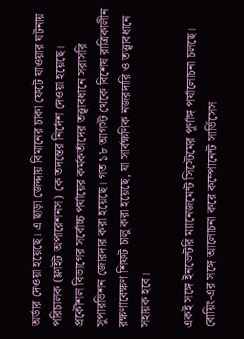অর্ডার দেওয়া হয়েছে। এ ছাড়া জেদ্দায় বিমানের চাকা ফেটে যাওয়ার ঘটনায় পরিচালক (ফ্লাইট অপারেশনস) কে তদন্তের নির্দেশ দেওয়া হয়েছে। প্রকৌশল বিভাগের সর্বোচ্চ পর্যায়ের কর্মকর্তাদের তত্ত্বাবধানে সরাসরি সুপারভিশন জোরদার করা হয়েছে। গত ১৮ আগস্ট থেকে বিশেষ রাত্রিকালীন রক্ষণাবেক্ষণ শিফট চালু করা হয়েছে, যা সার্বক্ষণিক নজরদারি ও তত্ত্বাবধানে সহায়ক হবে।

একই সঙ্গে ইনভেন্টরি ম্যানেজমেন্ট সিস্টেমের পূর্ণাঙ্গ পর্যালোচনা চলছে। বোয়িং-এর সঙ্গে আলোচনা করে কম্পোনেন্ট সার্ভিসেস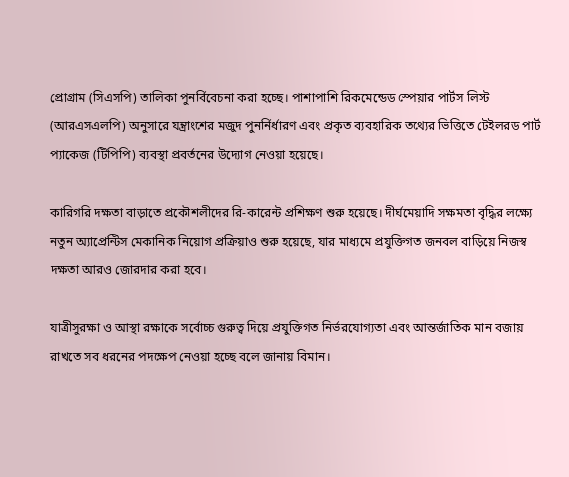প্রোগ্রাম (সিএসপি) তালিকা পুনর্বিবেচনা করা হচ্ছে। পাশাপাশি রিকমেন্ডেড স্পেয়ার পার্টস লিস্ট (আরএসএলপি) অনুসারে যন্ত্রাংশের মজুদ পুনর্নির্ধারণ এবং প্রকৃত ব্যবহারিক তথ্যের ভিত্তিতে টেইলরড পার্ট প্যাকেজ (টিপিপি) ব্যবস্থা প্রবর্তনের উদ্যোগ নেওয়া হয়েছে।

কারিগরি দক্ষতা বাড়াতে প্রকৌশলীদের রি-কারেন্ট প্রশিক্ষণ শুরু হয়েছে। দীর্ঘমেয়াদি সক্ষমতা বৃদ্ধির লক্ষ্যে নতুন অ্যাপ্রেন্টিস মেকানিক নিয়োগ প্রক্রিয়াও শুরু হয়েছে, যার মাধ্যমে প্রযুক্তিগত জনবল বাড়িয়ে নিজস্ব দক্ষতা আরও জোরদার করা হবে।

যাত্রীসুরক্ষা ও আস্থা রক্ষাকে সর্বোচ্চ গুরুত্ব দিয়ে প্রযুক্তিগত নির্ভরযোগ্যতা এবং আন্তর্জাতিক মান বজায় রাখতে সব ধরনের পদক্ষেপ নেওয়া হচ্ছে বলে জানায় বিমান।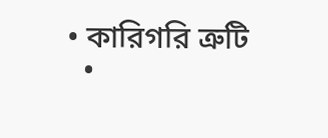• কারিগরি ত্রুটি
  •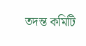তদন্ত কমিটি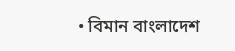• বিমান বাংলাদেশ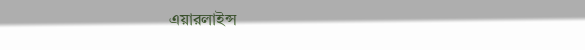এয়ারলাইন্স